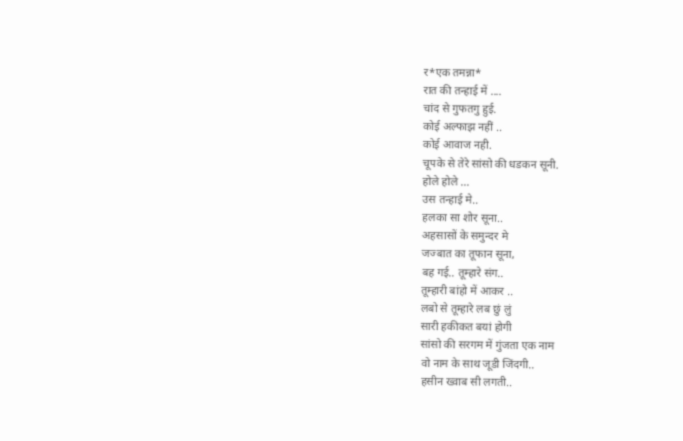र*एक तमन्ना*
रात की तन्हाई में ....
चांद से गुफतगु हुई.
कोई अल्फाझ नहीं ..
कोई आवाज नही.
चूपके से तेरे सांसो की धडकन सूनी.
होले होले ...
उस तन्हाई मे..
हलका सा शोर सूना..
अहसासों के समुन्दर मे
जज्बात का तूफान सूना,
बह गई.. तूम्हारे संग..
तूम्हारी बांहो में आकर ..
लबो से तूम्हारे लब छुं लुं
सारी हकीकत बयां होगी
सांसो की सरगम में गुंजता एक नाम
वो नाम के साथ जूडी जिंदगी..
हसीन ख्वाब सी लगती..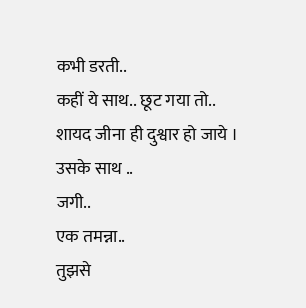कभी डरती..
कहीं ये साथ.. छूट गया तो..
शायद जीना ही दुश्वार हो जाये ।
उसके साथ ..
जगी..
एक तमन्ना..
तुझसे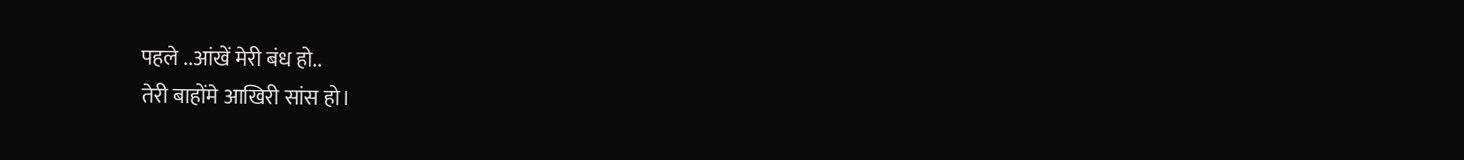पहले ..आंखें मेरी बंध हो..
तेरी बाहोंमे आखिरी सांस हो।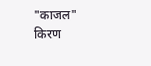"काजल"
किरण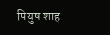पियुष शाह